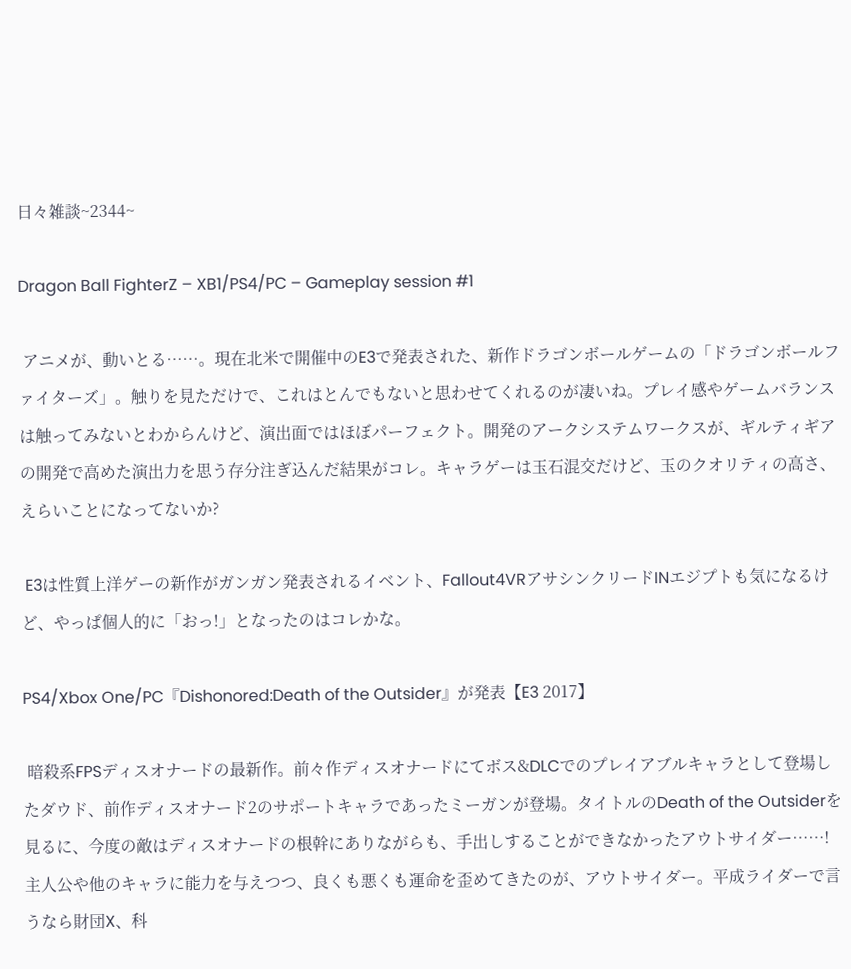日々雑談~2344~

Dragon Ball FighterZ – XB1/PS4/PC – Gameplay session #1

 アニメが、動いとる……。現在北米で開催中のE3で発表された、新作ドラゴンボールゲームの「ドラゴンボールファイターズ」。触りを見ただけで、これはとんでもないと思わせてくれるのが凄いね。プレイ感やゲームバランスは触ってみないとわからんけど、演出面ではほぼパーフェクト。開発のアークシステムワークスが、ギルティギアの開発で高めた演出力を思う存分注ぎ込んだ結果がコレ。キャラゲーは玉石混交だけど、玉のクオリティの高さ、えらいことになってないか?

 E3は性質上洋ゲーの新作がガンガン発表されるイベント、Fallout4VRアサシンクリードINエジプトも気になるけど、やっぱ個人的に「おっ!」となったのはコレかな。

PS4/Xbox One/PC『Dishonored:Death of the Outsider』が発表【E3 2017】

 暗殺系FPSディスオナードの最新作。前々作ディスオナードにてボス&DLCでのプレイアブルキャラとして登場したダウド、前作ディスオナード2のサポートキャラであったミーガンが登場。タイトルのDeath of the Outsiderを見るに、今度の敵はディスオナードの根幹にありながらも、手出しすることができなかったアウトサイダー……! 主人公や他のキャラに能力を与えつつ、良くも悪くも運命を歪めてきたのが、アウトサイダー。平成ライダーで言うなら財団X、科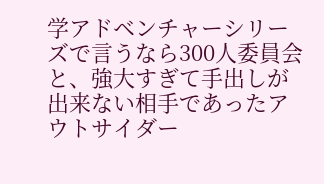学アドベンチャーシリーズで言うなら300人委員会と、強大すぎて手出しが出来ない相手であったアウトサイダー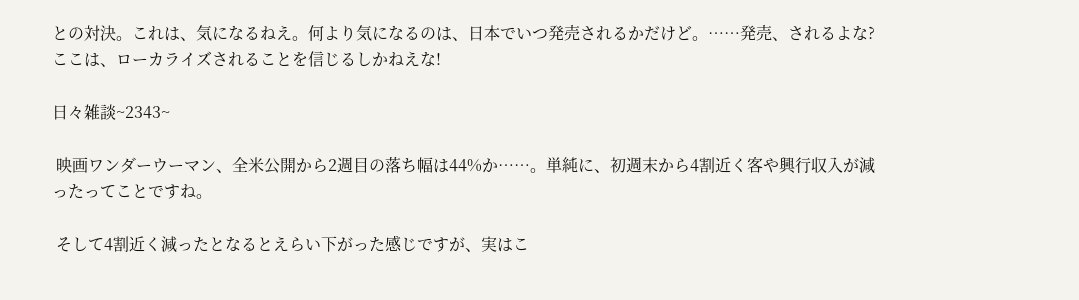との対決。これは、気になるねえ。何より気になるのは、日本でいつ発売されるかだけど。……発売、されるよな? ここは、ローカライズされることを信じるしかねえな!

日々雑談~2343~

 映画ワンダーウーマン、全米公開から2週目の落ち幅は44%か……。単純に、初週末から4割近く客や興行収入が減ったってことですね。

 そして4割近く減ったとなるとえらい下がった感じですが、実はこ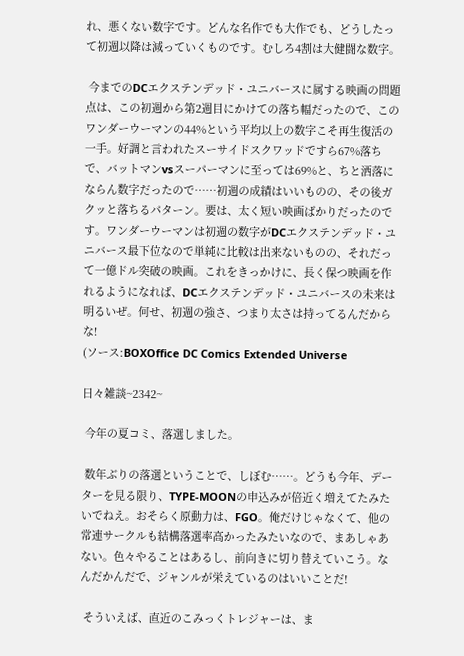れ、悪くない数字です。どんな名作でも大作でも、どうしたって初週以降は減っていくものです。むしろ4割は大健闘な数字。

 今までのDCエクステンデッド・ユニバースに属する映画の問題点は、この初週から第2週目にかけての落ち幅だったので、このワンダーウーマンの44%という平均以上の数字こそ再生復活の一手。好調と言われたスーサイドスクワッドですら67%落ちで、バットマンvsスーパーマンに至っては69%と、ちと洒落にならん数字だったので……初週の成績はいいものの、その後ガクッと落ちるパターン。要は、太く短い映画ばかりだったのです。ワンダーウーマンは初週の数字がDCエクステンデッド・ユニバース最下位なので単純に比較は出来ないものの、それだって一億ドル突破の映画。これをきっかけに、長く保つ映画を作れるようになれば、DCエクステンデッド・ユニバースの未来は明るいぜ。何せ、初週の強さ、つまり太さは持ってるんだからな!
(ソース:BOXOffice DC Comics Extended Universe

日々雑談~2342~

 今年の夏コミ、落選しました。

 数年ぶりの落選ということで、しぼむ……。どうも今年、データーを見る限り、TYPE-MOONの申込みが倍近く増えてたみたいでねえ。おそらく原動力は、FGO。俺だけじゃなくて、他の常連サークルも結構落選率高かったみたいなので、まあしゃあない。色々やることはあるし、前向きに切り替えていこう。なんだかんだで、ジャンルが栄えているのはいいことだ!

 そういえば、直近のこみっくトレジャーは、ま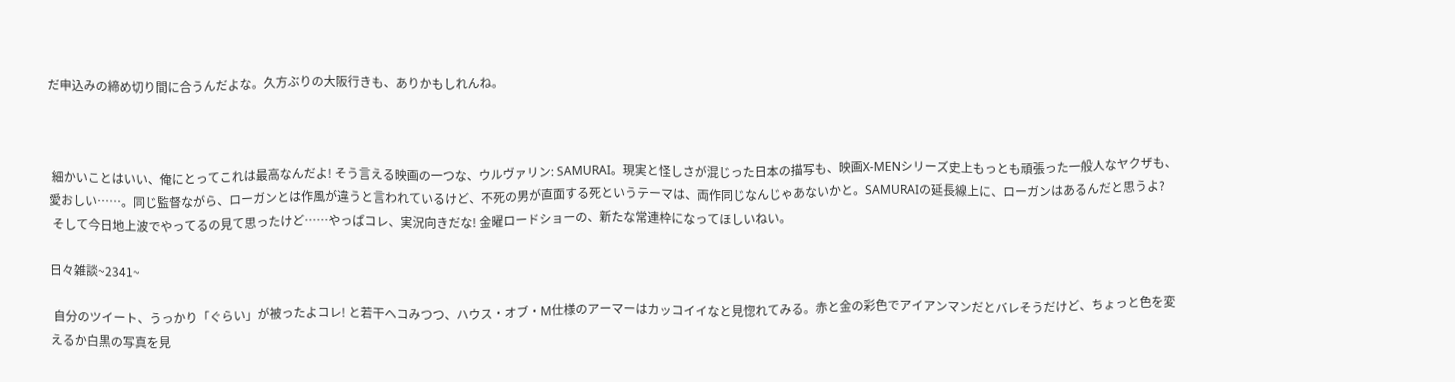だ申込みの締め切り間に合うんだよな。久方ぶりの大阪行きも、ありかもしれんね。



 細かいことはいい、俺にとってこれは最高なんだよ! そう言える映画の一つな、ウルヴァリン: SAMURAI。現実と怪しさが混じった日本の描写も、映画X-MENシリーズ史上もっとも頑張った一般人なヤクザも、愛おしい……。同じ監督ながら、ローガンとは作風が違うと言われているけど、不死の男が直面する死というテーマは、両作同じなんじゃあないかと。SAMURAIの延長線上に、ローガンはあるんだと思うよ?
 そして今日地上波でやってるの見て思ったけど……やっぱコレ、実況向きだな! 金曜ロードショーの、新たな常連枠になってほしいねい。

日々雑談~2341~

 自分のツイート、うっかり「ぐらい」が被ったよコレ! と若干ヘコみつつ、ハウス・オブ・M仕様のアーマーはカッコイイなと見惚れてみる。赤と金の彩色でアイアンマンだとバレそうだけど、ちょっと色を変えるか白黒の写真を見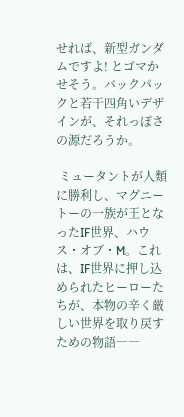せれば、新型ガンダムですよ! とゴマかせそう。バックパックと若干四角いデザインが、それっぽさの源だろうか。

 ミュータントが人類に勝利し、マグニートーの一族が王となったIF世界、ハウス・オブ・M。これは、IF世界に押し込められたヒーローたちが、本物の辛く厳しい世界を取り戻すための物語――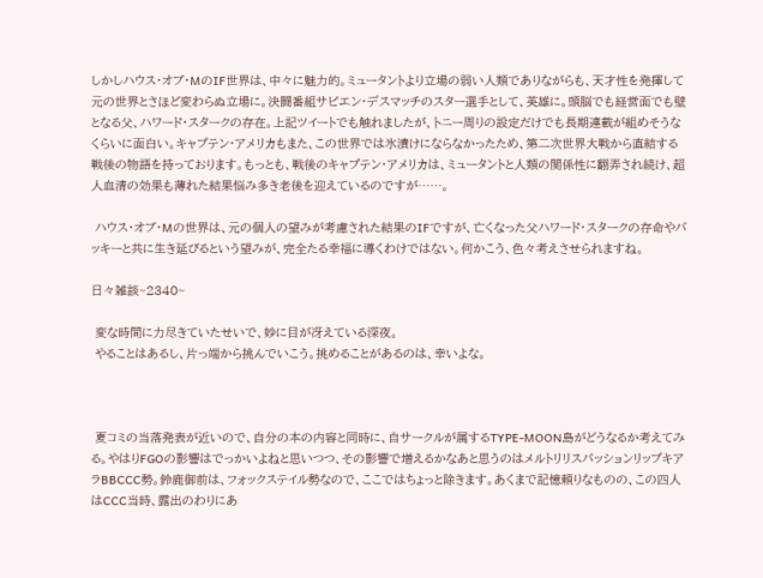しかしハウス・オブ・MのIF世界は、中々に魅力的。ミュータントより立場の弱い人類でありながらも、天才性を発揮して元の世界とさほど変わらぬ立場に。決闘番組サピエン・デスマッチのスター選手として、英雄に。頭脳でも経営面でも壁となる父、ハワード・スタークの存在。上記ツイートでも触れましたが、トニー周りの設定だけでも長期連載が組めそうなくらいに面白い。キャプテン・アメリカもまた、この世界では氷漬けにならなかったため、第二次世界大戦から直結する戦後の物語を持っております。もっとも、戦後のキャプテン・アメリカは、ミュータントと人類の関係性に翻弄され続け、超人血清の効果も薄れた結果悩み多き老後を迎えているのですが……。

 ハウス・オブ・Mの世界は、元の個人の望みが考慮された結果のIFですが、亡くなった父ハワード・スタークの存命やバッキーと共に生き延びるという望みが、完全たる幸福に導くわけではない。何かこう、色々考えさせられますね。

日々雑談~2340~

 変な時間に力尽きていたせいで、妙に目が冴えている深夜。
 やることはあるし、片っ端から挑んでいこう。挑めることがあるのは、幸いよな。



 夏コミの当落発表が近いので、自分の本の内容と同時に、自サークルが属するTYPE-MOON島がどうなるか考えてみる。やはりFGOの影響はでっかいよねと思いつつ、その影響で増えるかなあと思うのはメルトリリスパッションリップキアラBBCCC勢。鈴鹿御前は、フォックステイル勢なので、ここではちょっと除きます。あくまで記憶頼りなものの、この四人はCCC当時、露出のわりにあ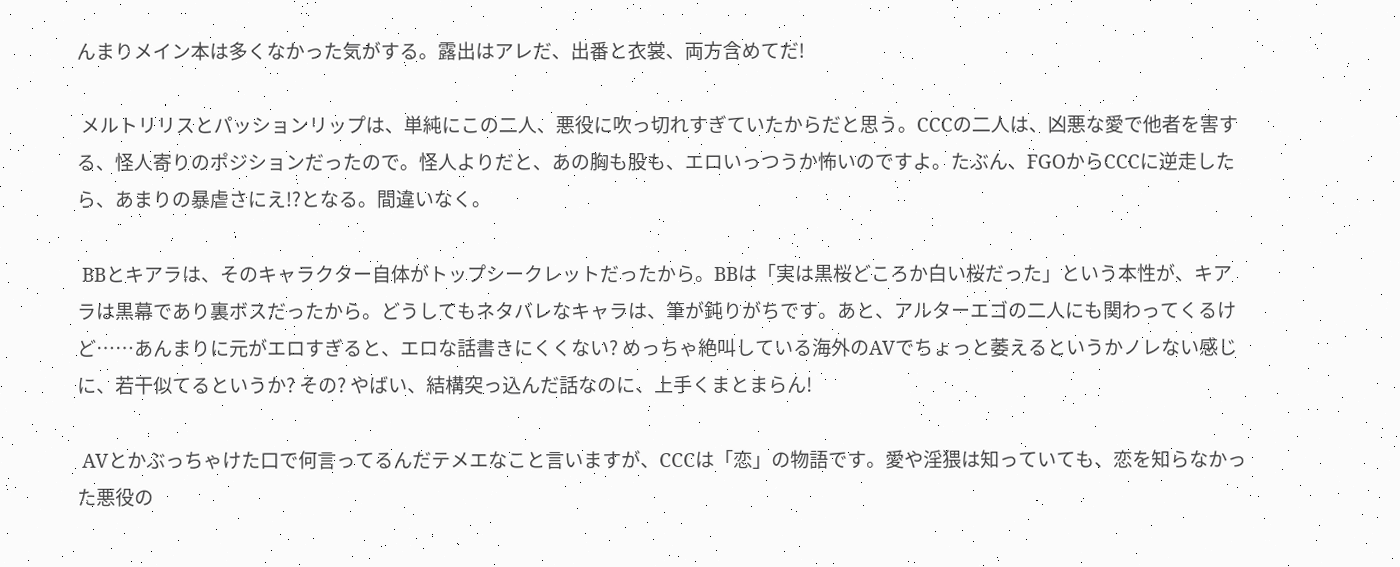んまりメイン本は多くなかった気がする。露出はアレだ、出番と衣裳、両方含めてだ!

 メルトリリスとパッションリップは、単純にこの二人、悪役に吹っ切れすぎていたからだと思う。CCCの二人は、凶悪な愛で他者を害する、怪人寄りのポジションだったので。怪人よりだと、あの胸も股も、エロいっつうか怖いのですよ。たぶん、FGOからCCCに逆走したら、あまりの暴虐さにえ!?となる。間違いなく。

 BBとキアラは、そのキャラクター自体がトップシークレットだったから。BBは「実は黒桜どころか白い桜だった」という本性が、キアラは黒幕であり裏ボスだったから。どうしてもネタバレなキャラは、筆が鈍りがちです。あと、アルターエゴの二人にも関わってくるけど……あんまりに元がエロすぎると、エロな話書きにくくない? めっちゃ絶叫している海外のAVでちょっと萎えるというかノレない感じに、若干似てるというか? その? やばい、結構突っ込んだ話なのに、上手くまとまらん!

 AVとかぶっちゃけた口で何言ってるんだテメエなこと言いますが、CCCは「恋」の物語です。愛や淫猥は知っていても、恋を知らなかった悪役の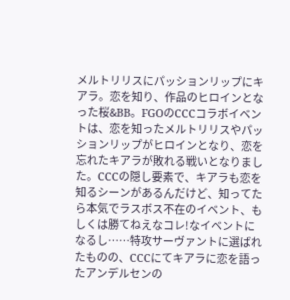メルトリリスにパッションリップにキアラ。恋を知り、作品のヒロインとなった桜&BB。FGOのCCCコラボイベントは、恋を知ったメルトリリスやパッションリップがヒロインとなり、恋を忘れたキアラが敗れる戦いとなりました。CCCの隠し要素で、キアラも恋を知るシーンがあるんだけど、知ってたら本気でラスボス不在のイベント、もしくは勝てねえなコレ!なイベントになるし……特攻サーヴァントに選ばれたものの、CCCにてキアラに恋を語ったアンデルセンの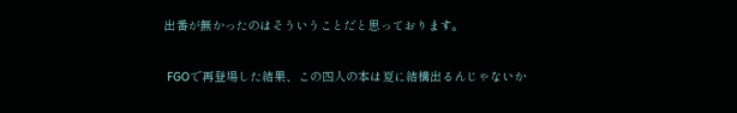出番が無かったのはそういうことだと思っております。

 FGOで再登場した結果、この四人の本は夏に結構出るんじゃないか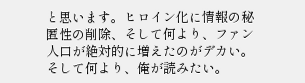と思います。ヒロイン化に情報の秘匿性の削除、そして何より、ファン人口が絶対的に増えたのがデカい。そして何より、俺が読みたい。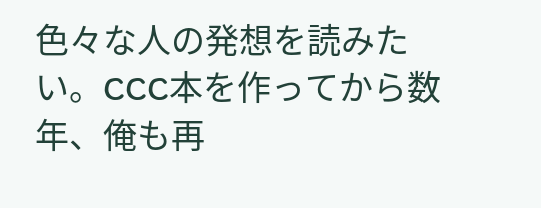色々な人の発想を読みたい。CCC本を作ってから数年、俺も再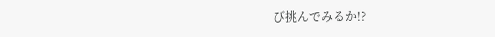び挑んでみるか!?